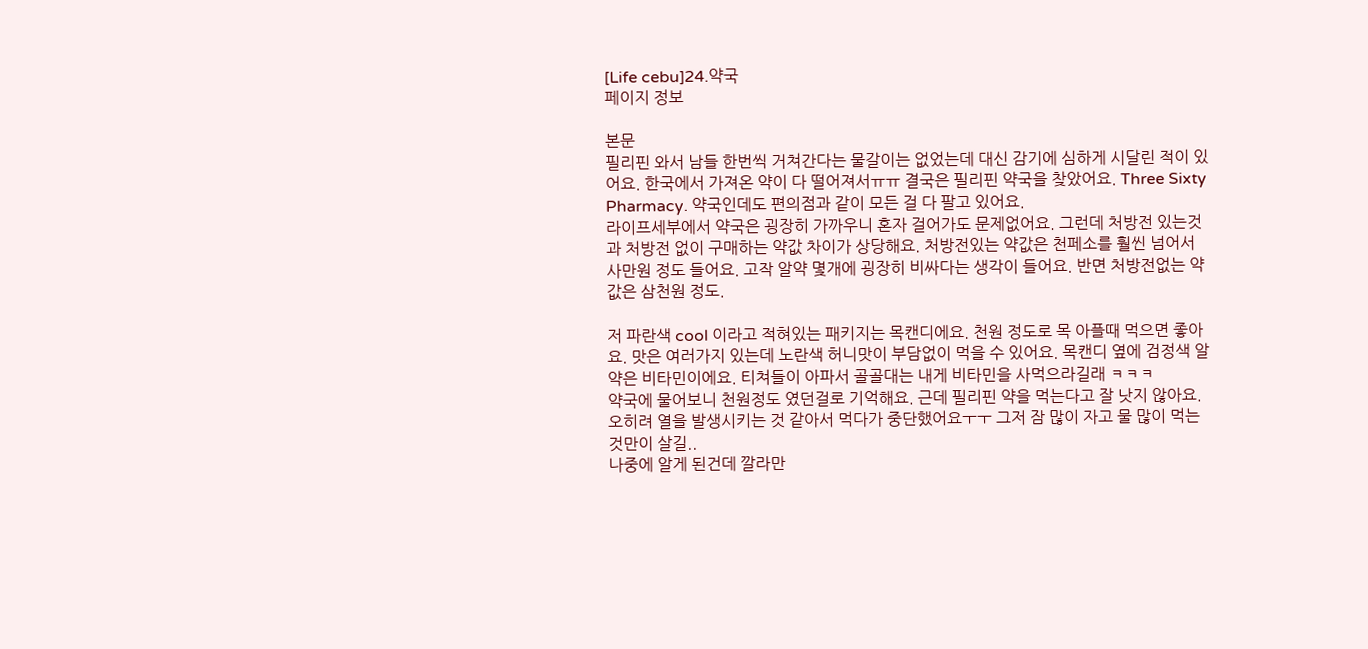[Life cebu]24.약국
페이지 정보

본문
필리핀 와서 남들 한번씩 거쳐간다는 물갈이는 없었는데 대신 감기에 심하게 시달린 적이 있어요. 한국에서 가져온 약이 다 떨어져서ㅠㅠ 결국은 필리핀 약국을 찾았어요. Three Sixty Pharmacy. 약국인데도 편의점과 같이 모든 걸 다 팔고 있어요.
라이프세부에서 약국은 굉장히 가까우니 혼자 걸어가도 문제없어요. 그런데 처방전 있는것과 처방전 없이 구매하는 약값 차이가 상당해요. 처방전있는 약값은 천페소를 훨씬 넘어서 사만원 정도 들어요. 고작 알약 몇개에 굉장히 비싸다는 생각이 들어요. 반면 처방전없는 약값은 삼천원 정도.

저 파란색 cool 이라고 적혀있는 패키지는 목캔디에요. 천원 정도로 목 아플때 먹으면 좋아요. 맛은 여러가지 있는데 노란색 허니맛이 부담없이 먹을 수 있어요. 목캔디 옆에 검정색 알약은 비타민이에요. 티쳐들이 아파서 골골대는 내게 비타민을 사먹으라길래 ㅋㅋㅋ
약국에 물어보니 천원정도 였던걸로 기억해요. 근데 필리핀 약을 먹는다고 잘 낫지 않아요.
오히려 열을 발생시키는 것 같아서 먹다가 중단했어요ㅜㅜ 그저 잠 많이 자고 물 많이 먹는 것만이 살길..
나중에 알게 된건데 깔라만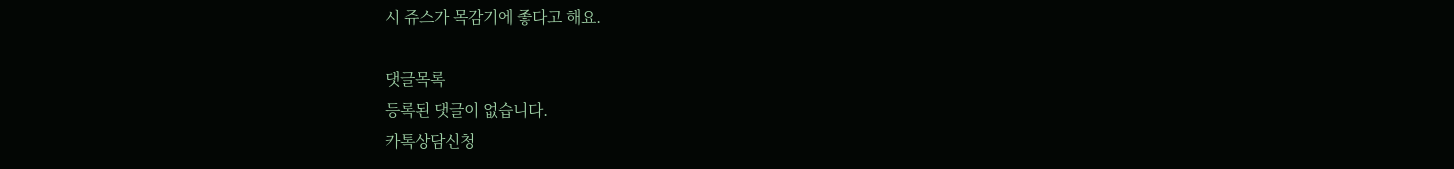시 쥬스가 목감기에 좋다고 해요.

댓글목록
등록된 댓글이 없습니다.
카톡상담신청